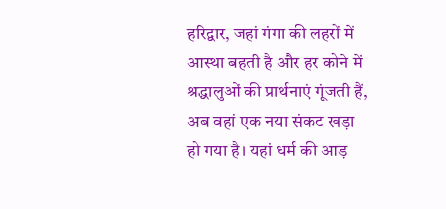हरिद्वार, जहां गंगा की लहरों में आस्था बहती है और हर कोने में श्रद्धालुओं की प्रार्थनाएं गूंजती हैं, अब वहां एक नया संकट खड़ा हो गया है। यहां धर्म की आड़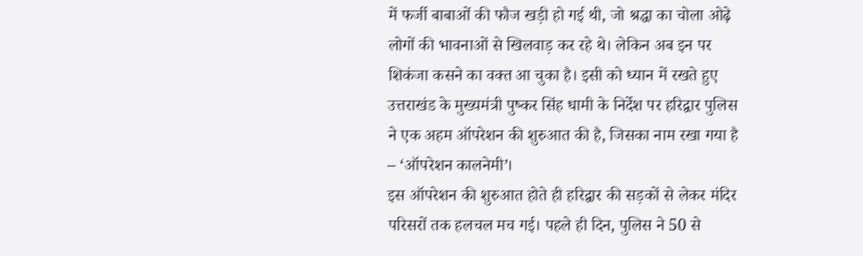में फर्जी बाबाओं की फौज खड़ी हो गई थी, जो श्रद्धा का चोला ओढ़े लोगों की भावनाओं से खिलवाड़ कर रहे थे। लेकिन अब इन पर शिकंजा कसने का वक्त आ चुका है। इसी को ध्यान में रखते हुए उत्तराखंड के मुख्यमंत्री पुष्कर सिंह धामी के निर्देश पर हरिद्वार पुलिस ने एक अहम ऑपरेशन की शुरुआत की है, जिसका नाम रखा गया है – ‘ऑपरेशन कालनेमी’।
इस ऑपरेशन की शुरुआत होते ही हरिद्वार की सड़कों से लेकर मंदिर परिसरों तक हलचल मच गई। पहले ही दिन, पुलिस ने 50 से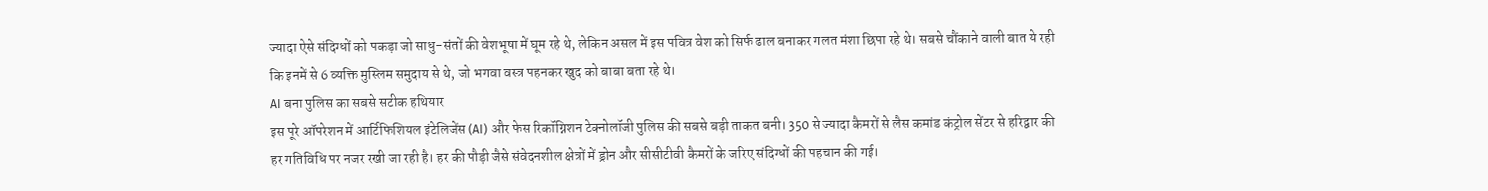ज्यादा ऐसे संदिग्धों को पकड़ा जो साधु-संतों की वेशभूषा में घूम रहे थे, लेकिन असल में इस पवित्र वेश को सिर्फ ढाल बनाकर गलत मंशा छिपा रहे थे। सबसे चौंकाने वाली बात ये रही कि इनमें से 6 व्यक्ति मुस्लिम समुदाय से थे, जो भगवा वस्त्र पहनकर खुद को बाबा बता रहे थे।
AI बना पुलिस का सबसे सटीक हथियार
इस पूरे ऑपरेशन में आर्टिफिशियल इंटेलिजेंस (AI) और फेस रिकॉग्निशन टेक्नोलॉजी पुलिस की सबसे बड़ी ताकत बनी। 350 से ज्यादा कैमरों से लैस कमांड कंट्रोल सेंटर से हरिद्वार की हर गतिविधि पर नजर रखी जा रही है। हर की पौड़ी जैसे संवेदनशील क्षेत्रों में ड्रोन और सीसीटीवी कैमरों के जरिए संदिग्धों की पहचान की गई।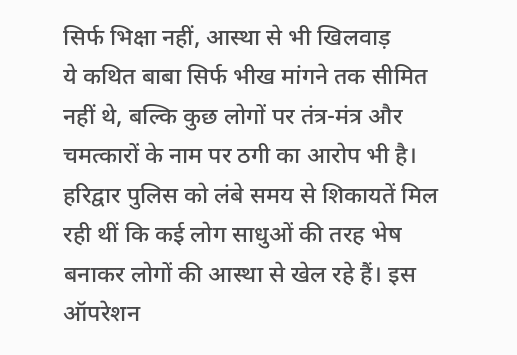सिर्फ भिक्षा नहीं, आस्था से भी खिलवाड़
ये कथित बाबा सिर्फ भीख मांगने तक सीमित नहीं थे, बल्कि कुछ लोगों पर तंत्र-मंत्र और चमत्कारों के नाम पर ठगी का आरोप भी है। हरिद्वार पुलिस को लंबे समय से शिकायतें मिल रही थीं कि कई लोग साधुओं की तरह भेष बनाकर लोगों की आस्था से खेल रहे हैं। इस ऑपरेशन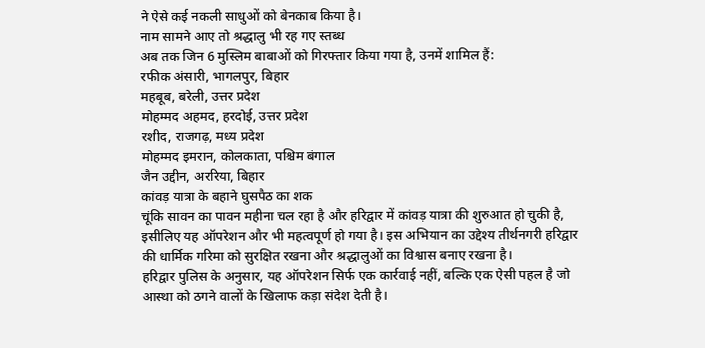ने ऐसे कई नकली साधुओं को बेनकाब किया है।
नाम सामने आए तो श्रद्धालु भी रह गए स्तब्ध
अब तक जिन 6 मुस्लिम बाबाओं को गिरफ्तार किया गया है, उनमें शामिल हैं:
रफीक अंसारी, भागलपुर, बिहार
महबूब, बरेली, उत्तर प्रदेश
मोहम्मद अहमद, हरदोई, उत्तर प्रदेश
रशीद, राजगढ़, मध्य प्रदेश
मोहम्मद इमरान, कोलकाता, पश्चिम बंगाल
जैन उद्दीन, अररिया, बिहार
कांवड़ यात्रा के बहाने घुसपैठ का शक
चूंकि सावन का पावन महीना चल रहा है और हरिद्वार में कांवड़ यात्रा की शुरुआत हो चुकी है, इसीलिए यह ऑपरेशन और भी महत्वपूर्ण हो गया है। इस अभियान का उद्देश्य तीर्थनगरी हरिद्वार की धार्मिक गरिमा को सुरक्षित रखना और श्रद्धालुओं का विश्वास बनाए रखना है।
हरिद्वार पुलिस के अनुसार, यह ऑपरेशन सिर्फ एक कार्रवाई नहीं, बल्कि एक ऐसी पहल है जो आस्था को ठगने वालों के खिलाफ कड़ा संदेश देती है।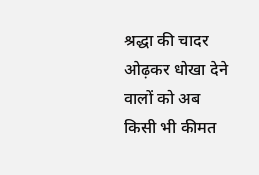श्रद्धा की चादर ओढ़कर धोखा देने वालों को अब किसी भी कीमत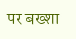पर बख्शा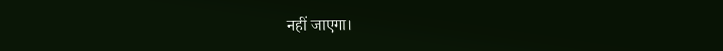नहीं जाएगा।